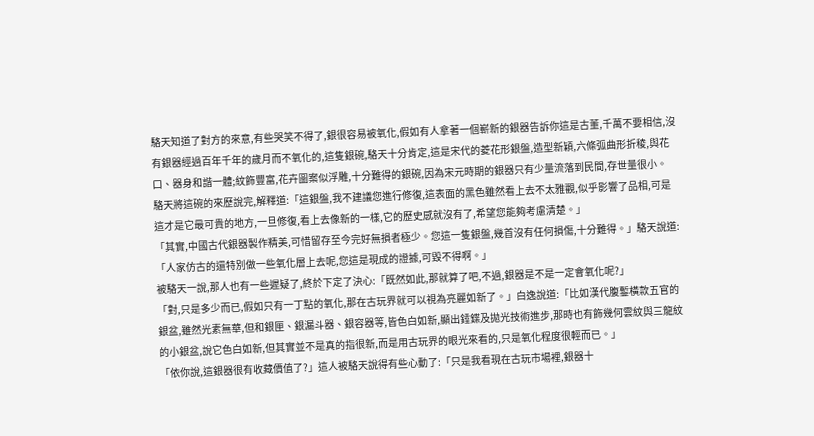駱天知道了對方的來意,有些哭笑不得了,銀很容易被氧化,假如有人拿著一個嶄新的銀器告訴你這是古董,千萬不要相信,沒有銀器經過百年千年的歲月而不氧化的,這隻銀碗,駱天十分肯定,這是宋代的菱花形銀盤,造型新穎,六條弧曲形折稜,與花口、器身和諧一體;紋飾豐富,花卉圖案似浮雕,十分難得的銀碗,因為宋元時期的銀器只有少量流落到民間,存世量很小。
駱天將這碗的來歷說完,解釋道:「這銀盤,我不建議您進行修復,這表面的黑色雖然看上去不太雅觀,似乎影響了品相,可是這才是它最可貴的地方,一旦修復,看上去像新的一樣,它的歷史感就沒有了,希望您能夠考慮清楚。」
「其實,中國古代銀器製作精美,可惜留存至今完好無損者極少。您這一隻銀盤,幾首沒有任何損傷,十分難得。」駱天說道:「人家仿古的還特別做一些氧化層上去呢,您這是現成的證據,可毀不得啊。」
被駱天一說,那人也有一些遲疑了,終於下定了決心:「既然如此,那就算了吧,不過,銀器是不是一定會氧化呢?」
「對,只是多少而已,假如只有一丁點的氧化,那在古玩界就可以視為亮麗如新了。」白逸說道:「比如漢代腹鏨橫款五官的銀盆,雖然光素無華,但和銀匣、銀漏斗器、銀容器等,皆色白如新,顯出錘鍱及拋光技術進步,那時也有飾幾何雲紋與三龍紋的小銀盆,說它色白如新,但其實並不是真的指很新,而是用古玩界的眼光來看的,只是氧化程度很輕而已。」
「依你說,這銀器很有收藏價值了?」這人被駱天說得有些心動了:「只是我看現在古玩市場裡,銀器十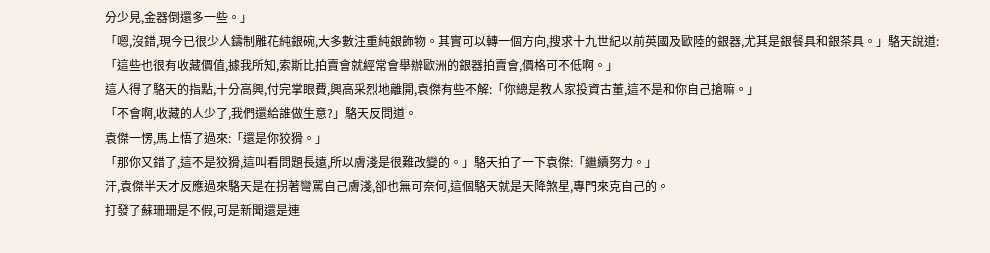分少見,金器倒還多一些。」
「嗯,沒錯,現今已很少人鑄制雕花純銀碗,大多數注重純銀飾物。其實可以轉一個方向,搜求十九世紀以前英國及歐陸的銀器,尤其是銀餐具和銀茶具。」駱天說道:「這些也很有收藏價值,據我所知,索斯比拍賣會就經常會舉辦歐洲的銀器拍賣會,價格可不低啊。」
這人得了駱天的指點,十分高興,付完掌眼費,興高采烈地離開,袁傑有些不解:「你總是教人家投資古董,這不是和你自己搶嘛。」
「不會啊,收藏的人少了,我們還給誰做生意?」駱天反問道。
袁傑一愣,馬上悟了過來:「還是你狡猾。」
「那你又錯了,這不是狡猾,這叫看問題長遠,所以膚淺是很難改變的。」駱天拍了一下袁傑:「繼續努力。」
汗,袁傑半天才反應過來駱天是在拐著彎罵自己膚淺,卻也無可奈何,這個駱天就是天降煞星,專門來克自己的。
打發了蘇珊珊是不假,可是新聞還是連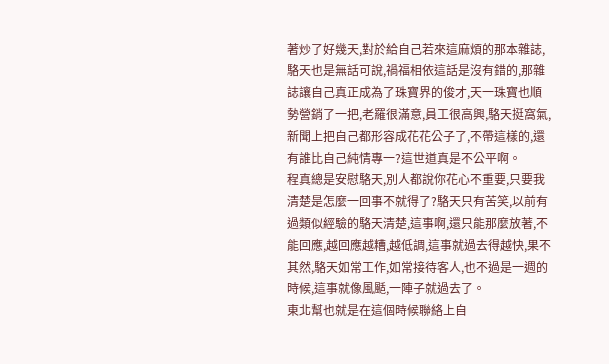著炒了好幾天,對於給自己若來這麻煩的那本雜誌,駱天也是無話可說,禍福相依這話是沒有錯的,那雜誌讓自己真正成為了珠寶界的俊才,天一珠寶也順勢營銷了一把,老羅很滿意,員工很高興,駱天挺窩氣,新聞上把自己都形容成花花公子了,不帶這樣的,還有誰比自己純情專一?這世道真是不公平啊。
程真總是安慰駱天,別人都說你花心不重要,只要我清楚是怎麼一回事不就得了?駱天只有苦笑,以前有過類似經驗的駱天清楚,這事啊,還只能那麼放著,不能回應,越回應越糟,越低調,這事就過去得越快,果不其然,駱天如常工作,如常接待客人,也不過是一週的時候,這事就像風颳,一陣子就過去了。
東北幫也就是在這個時候聯絡上自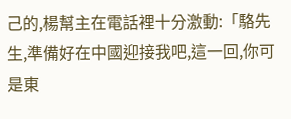己的,楊幫主在電話裡十分激動:「駱先生,準備好在中國迎接我吧,這一回,你可是東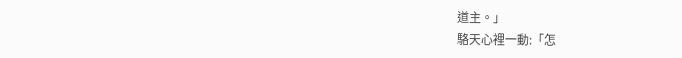道主。」
駱天心裡一動:「怎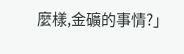麼樣,金礦的事情?」